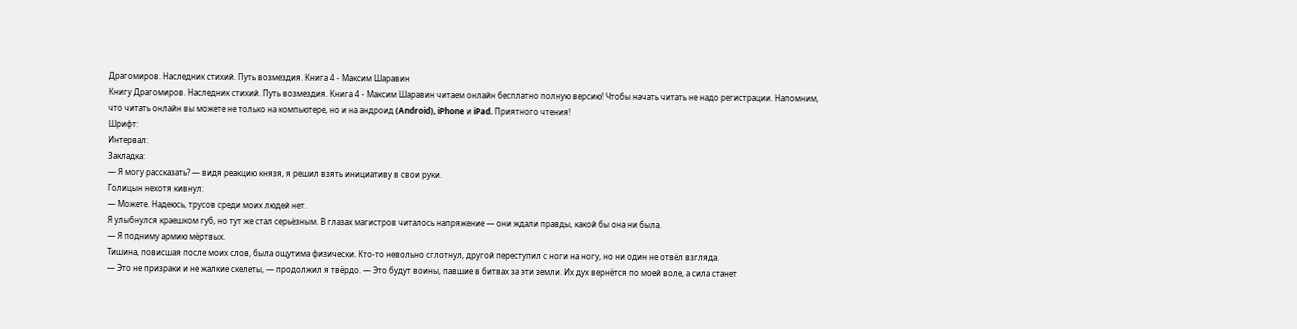Драгомиров. Наследник стихий. Путь возмездия. Книга 4 - Максим Шаравин
Книгу Драгомиров. Наследник стихий. Путь возмездия. Книга 4 - Максим Шаравин читаем онлайн бесплатно полную версию! Чтобы начать читать не надо регистрации. Напомним, что читать онлайн вы можете не только на компьютере, но и на андроид (Android), iPhone и iPad. Приятного чтения!
Шрифт:
Интервал:
Закладка:
— Я могу рассказать? — видя реакцию князя, я решил взять инициативу в свои руки.
Голицын нехотя кивнул:
— Можете. Надеюсь, трусов среди моих людей нет.
Я улыбнулся краешком губ, но тут же стал серьёзным. В глазах магистров читалось напряжение — они ждали правды, какой бы она ни была.
— Я подниму армию мёртвых.
Тишина, повисшая после моих слов, была ощутима физически. Кто-то невольно сглотнул, другой переступил с ноги на ногу, но ни один не отвёл взгляда.
— Это не призраки и не жалкие скелеты, — продолжил я твёрдо. — Это будут воины, павшие в битвах за эти земли. Их дух вернётся по моей воле, а сила станет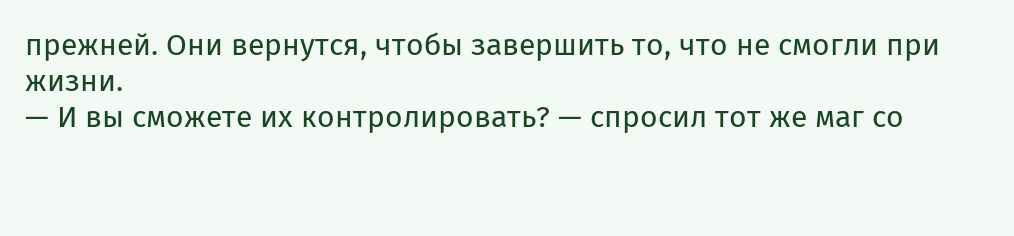прежней. Они вернутся, чтобы завершить то, что не смогли при жизни.
— И вы сможете их контролировать? — спросил тот же маг со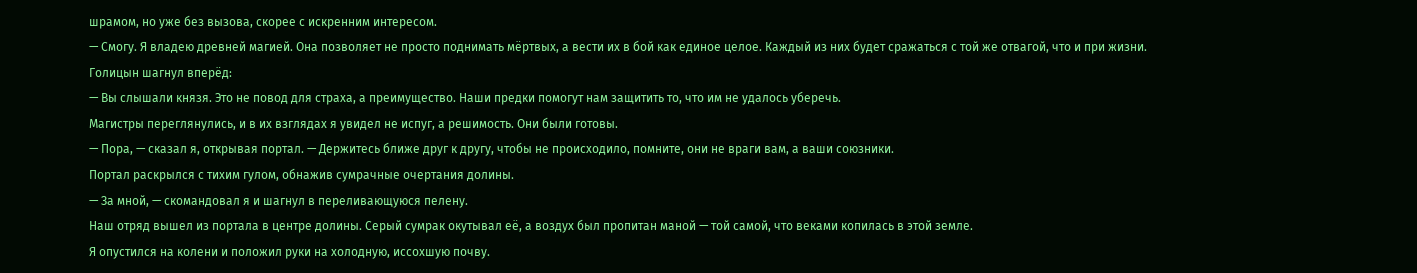шрамом, но уже без вызова, скорее с искренним интересом.
— Смогу. Я владею древней магией. Она позволяет не просто поднимать мёртвых, а вести их в бой как единое целое. Каждый из них будет сражаться с той же отвагой, что и при жизни.
Голицын шагнул вперёд:
— Вы слышали князя. Это не повод для страха, а преимущество. Наши предки помогут нам защитить то, что им не удалось уберечь.
Магистры переглянулись, и в их взглядах я увидел не испуг, а решимость. Они были готовы.
— Пора, — сказал я, открывая портал. — Держитесь ближе друг к другу, чтобы не происходило, помните, они не враги вам, а ваши союзники.
Портал раскрылся с тихим гулом, обнажив сумрачные очертания долины.
— За мной, — скомандовал я и шагнул в переливающуюся пелену.
Наш отряд вышел из портала в центре долины. Серый сумрак окутывал её, а воздух был пропитан маной — той самой, что веками копилась в этой земле.
Я опустился на колени и положил руки на холодную, иссохшую почву.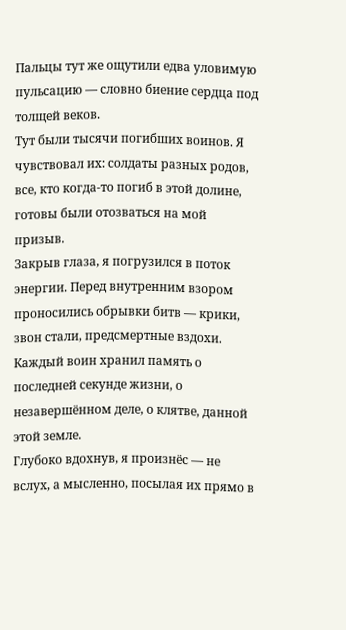Пальцы тут же ощутили едва уловимую пульсацию — словно биение сердца под толщей веков.
Тут были тысячи погибших воинов. Я чувствовал их: солдаты разных родов, все, кто когда-то погиб в этой долине, готовы были отозваться на мой призыв.
Закрыв глаза, я погрузился в поток энергии. Перед внутренним взором проносились обрывки битв — крики, звон стали, предсмертные вздохи. Каждый воин хранил память о последней секунде жизни, о незавершённом деле, о клятве, данной этой земле.
Глубоко вдохнув, я произнёс — не вслух, а мысленно, посылая их прямо в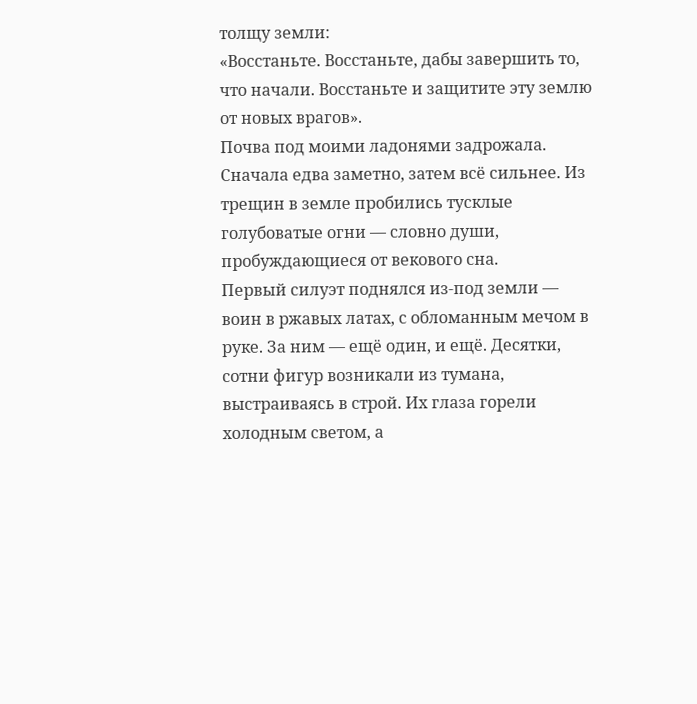толщу земли:
«Восстаньте. Восстаньте, дабы завершить то, что начали. Восстаньте и защитите эту землю от новых врагов».
Почва под моими ладонями задрожала. Сначала едва заметно, затем всё сильнее. Из трещин в земле пробились тусклые голубоватые огни — словно души, пробуждающиеся от векового сна.
Первый силуэт поднялся из-под земли — воин в ржавых латах, с обломанным мечом в руке. За ним — ещё один, и ещё. Десятки, сотни фигур возникали из тумана, выстраиваясь в строй. Их глаза горели холодным светом, а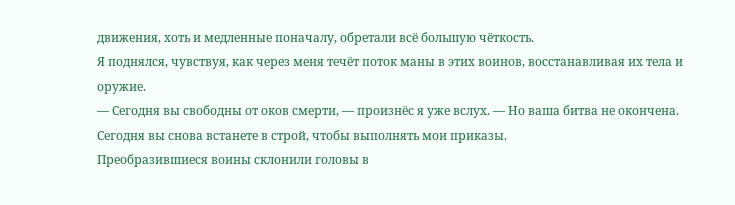движения, хоть и медленные поначалу, обретали всё большую чёткость.
Я поднялся, чувствуя, как через меня течёт поток маны в этих воинов, восстанавливая их тела и оружие.
— Сегодня вы свободны от оков смерти, — произнёс я уже вслух. — Но ваша битва не окончена. Сегодня вы снова встанете в строй, чтобы выполнять мои приказы.
Преобразившиеся воины склонили головы в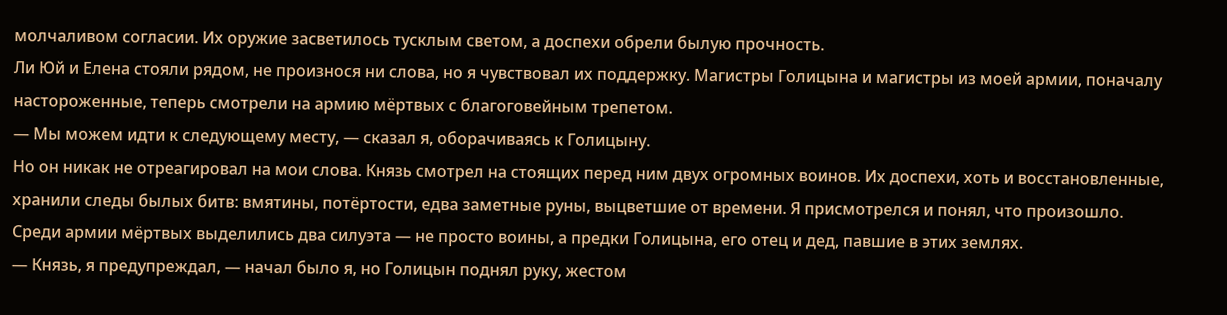молчаливом согласии. Их оружие засветилось тусклым светом, а доспехи обрели былую прочность.
Ли Юй и Елена стояли рядом, не произнося ни слова, но я чувствовал их поддержку. Магистры Голицына и магистры из моей армии, поначалу настороженные, теперь смотрели на армию мёртвых с благоговейным трепетом.
— Мы можем идти к следующему месту, — сказал я, оборачиваясь к Голицыну.
Но он никак не отреагировал на мои слова. Князь смотрел на стоящих перед ним двух огромных воинов. Их доспехи, хоть и восстановленные, хранили следы былых битв: вмятины, потёртости, едва заметные руны, выцветшие от времени. Я присмотрелся и понял, что произошло. Среди армии мёртвых выделились два силуэта — не просто воины, а предки Голицына, его отец и дед, павшие в этих землях.
— Князь, я предупреждал, — начал было я, но Голицын поднял руку, жестом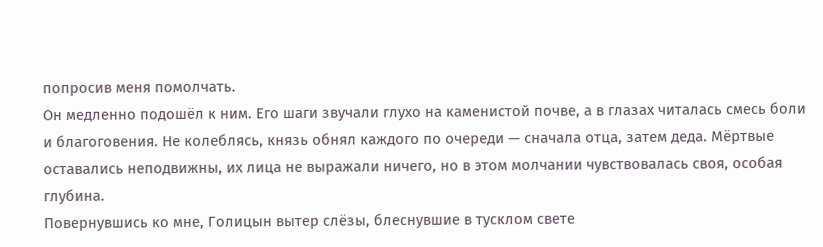попросив меня помолчать.
Он медленно подошёл к ним. Его шаги звучали глухо на каменистой почве, а в глазах читалась смесь боли и благоговения. Не колеблясь, князь обнял каждого по очереди — сначала отца, затем деда. Мёртвые оставались неподвижны, их лица не выражали ничего, но в этом молчании чувствовалась своя, особая глубина.
Повернувшись ко мне, Голицын вытер слёзы, блеснувшие в тусклом свете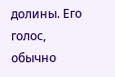долины. Его голос, обычно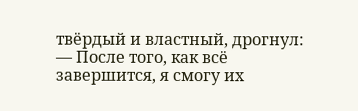твёрдый и властный, дрогнул:
— После того, как всё завершится, я смогу их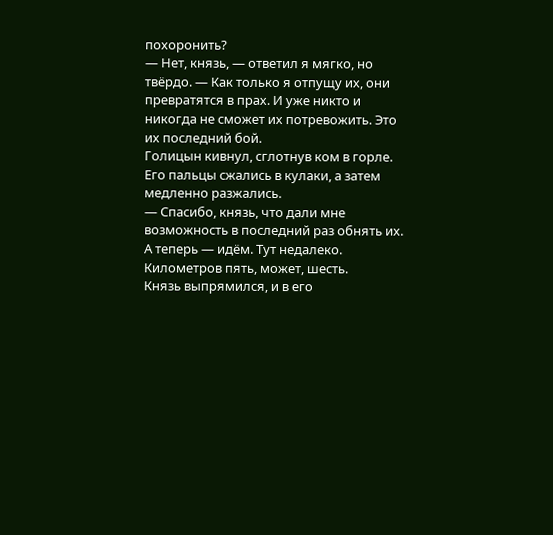похоронить?
— Нет, князь, — ответил я мягко, но твёрдо. — Как только я отпущу их, они превратятся в прах. И уже никто и никогда не сможет их потревожить. Это их последний бой.
Голицын кивнул, сглотнув ком в горле. Его пальцы сжались в кулаки, а затем медленно разжались.
— Спасибо, князь, что дали мне возможность в последний раз обнять их. А теперь — идём. Тут недалеко. Километров пять, может, шесть.
Князь выпрямился, и в его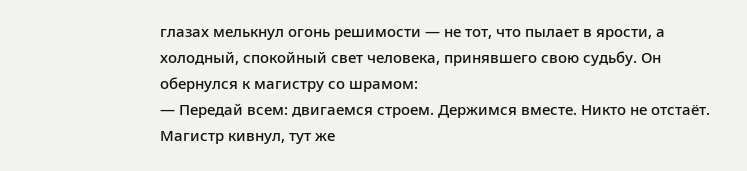глазах мелькнул огонь решимости — не тот, что пылает в ярости, а холодный, спокойный свет человека, принявшего свою судьбу. Он обернулся к магистру со шрамом:
— Передай всем: двигаемся строем. Держимся вместе. Никто не отстаёт.
Магистр кивнул, тут же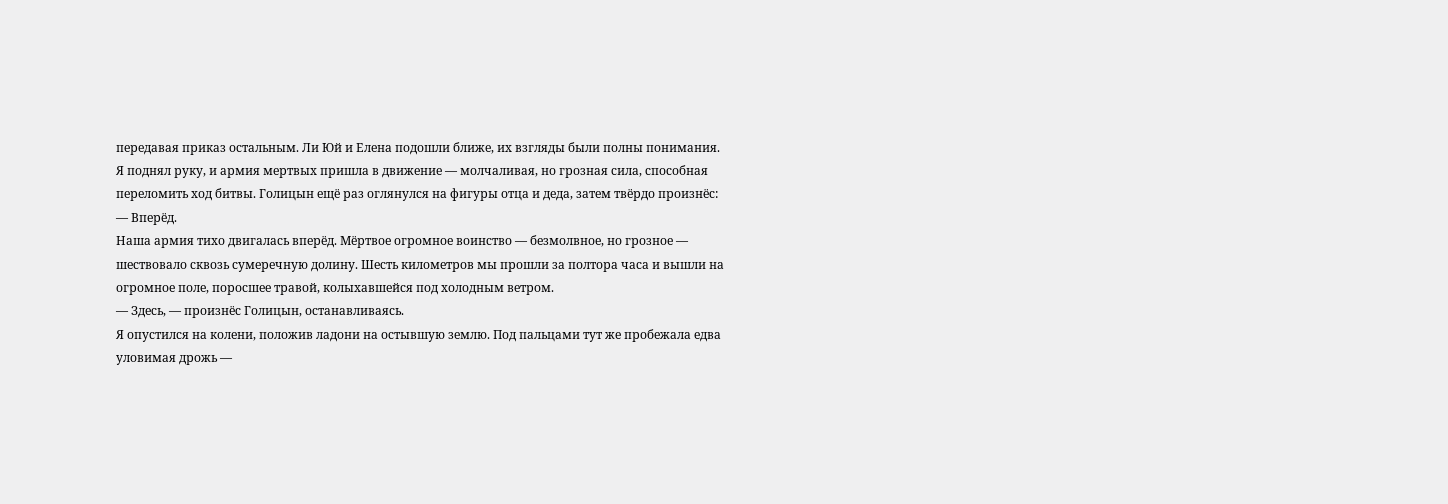передавая приказ остальным. Ли Юй и Елена подошли ближе, их взгляды были полны понимания.
Я поднял руку, и армия мертвых пришла в движение — молчаливая, но грозная сила, способная переломить ход битвы. Голицын ещё раз оглянулся на фигуры отца и деда, затем твёрдо произнёс:
— Вперёд.
Наша армия тихо двигалась вперёд. Мёртвое огромное воинство — безмолвное, но грозное — шествовало сквозь сумеречную долину. Шесть километров мы прошли за полтора часа и вышли на огромное поле, поросшее травой, колыхавшейся под холодным ветром.
— Здесь, — произнёс Голицын, останавливаясь.
Я опустился на колени, положив ладони на остывшую землю. Под пальцами тут же пробежала едва уловимая дрожь —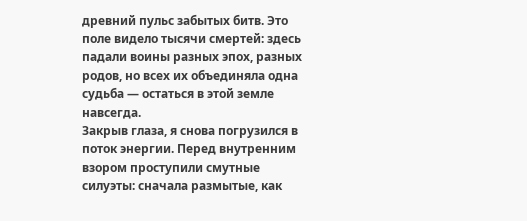древний пульс забытых битв. Это поле видело тысячи смертей: здесь падали воины разных эпох, разных родов, но всех их объединяла одна судьба — остаться в этой земле навсегда.
Закрыв глаза, я снова погрузился в поток энергии. Перед внутренним взором проступили смутные силуэты: сначала размытые, как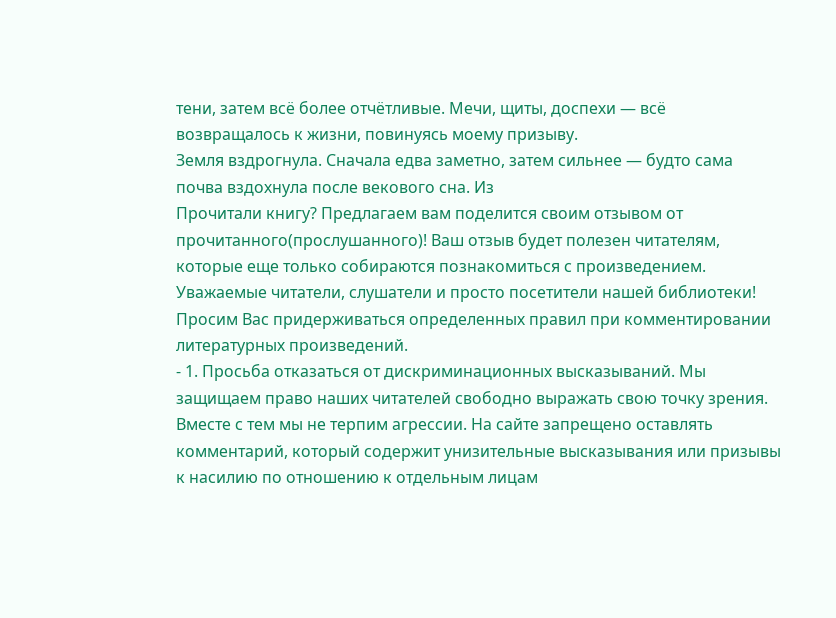тени, затем всё более отчётливые. Мечи, щиты, доспехи — всё возвращалось к жизни, повинуясь моему призыву.
Земля вздрогнула. Сначала едва заметно, затем сильнее — будто сама почва вздохнула после векового сна. Из
Прочитали книгу? Предлагаем вам поделится своим отзывом от прочитанного(прослушанного)! Ваш отзыв будет полезен читателям, которые еще только собираются познакомиться с произведением.
Уважаемые читатели, слушатели и просто посетители нашей библиотеки! Просим Вас придерживаться определенных правил при комментировании литературных произведений.
- 1. Просьба отказаться от дискриминационных высказываний. Мы защищаем право наших читателей свободно выражать свою точку зрения. Вместе с тем мы не терпим агрессии. На сайте запрещено оставлять комментарий, который содержит унизительные высказывания или призывы к насилию по отношению к отдельным лицам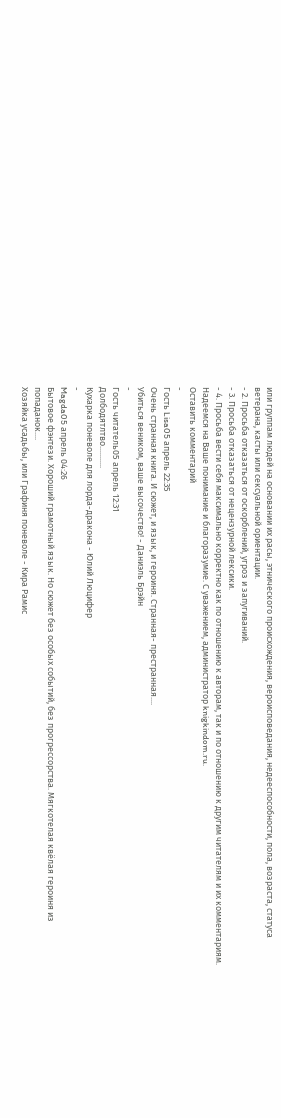или группам людей на основании их расы, этнического происхождения, вероисповедания, недееспособности, пола, возраста, статуса ветерана, касты или сексуальной ориентации.
- 2. Просьба отказаться от оскорблений, угроз и запугиваний.
- 3. Просьба отказаться от нецензурной лексики.
- 4. Просьба вести себя максимально корректно как по отношению к авторам, так и по отношению к другим читателям и их комментариям.
Надеемся на Ваше понимание и благоразумие. С уважением, администратор knigkindom.ru.
Оставить комментарий
-
Гость Lisa05 апрель 22:35
Очень странная книга. И сюжет, и язык, и героиня. Странная- престранная....
Убиться веником, ваше высочество! - Даниэль Брэйн
-
Гость читатель05 апрель 12:31
Долбодятлтво...........
Кухарка поневоле для лорда-дракона - Юлий Люцифер
-
Magda05 апрель 04:26
Бытовое фэнтези. Хороший грамотный язык. Но сюжет без особых событий, без прогрессорства. Мягкотелая квёлая героиня из попаданок....
Хозяйка усадьбы, или Графиня поневоле - Кира Рамис